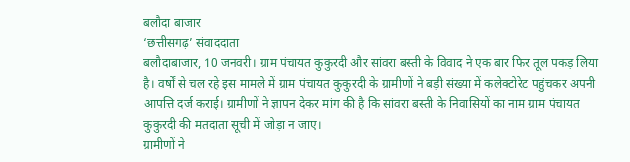बलौदा बाजार
‘छत्तीसगढ़’ संवाददाता
बलौदाबाजार, 10 जनवरी। ग्राम पंचायत कुकुरदी और सांवरा बस्ती के विवाद ने एक बार फिर तूल पकड़ लिया है। वर्षों से चल रहे इस मामले में ग्राम पंचायत कुकुरदी के ग्रामीणों ने बड़ी संख्या में कलेक्टोरेट पहुंचकर अपनी आपत्ति दर्ज कराई। ग्रामीणों ने ज्ञापन देकर मांग की है कि सांवरा बस्ती के निवासियों का नाम ग्राम पंचायत कुकुरदी की मतदाता सूची में जोड़ा न जाए।
ग्रामीणों ने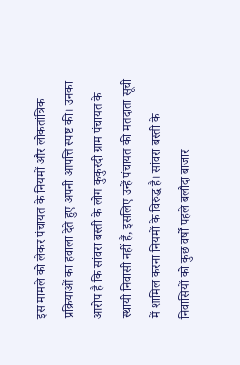इस मामले को लेकर पंचायत के नियमों और लोकतांत्रिक प्रक्रियाओं का हवाला देते हुए अपनी आपत्ति स्पष्ट की। उनका आरोप है कि सांवरा बस्ती के लोग कुकुरदी ग्राम पंचायत के स्थायी निवासी नहीं हैं, इसलिए उन्हें पंचायत की मतदाता सूची में शामिल करना नियमों के विरुद्ध है। सांवरा बस्ती के निवासियों को कुछ वर्षों पहले बलौदा बाजार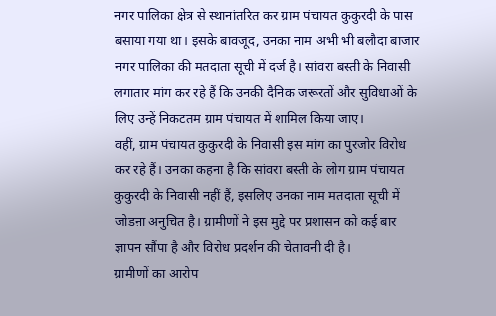नगर पालिका क्षेत्र से स्थानांतरित कर ग्राम पंचायत कुकुरदी के पास बसाया गया था। इसके बावजूद, उनका नाम अभी भी बलौदा बाजार नगर पालिका की मतदाता सूची में दर्ज है। सांवरा बस्ती के निवासी लगातार मांग कर रहे हैं कि उनकी दैनिक जरूरतों और सुविधाओं के लिए उन्हें निकटतम ग्राम पंचायत में शामिल किया जाए।
वहीं, ग्राम पंचायत कुकुरदी के निवासी इस मांग का पुरजोर विरोध कर रहे हैं। उनका कहना है कि सांवरा बस्ती के लोग ग्राम पंचायत कुकुरदी के निवासी नहीं हैं, इसलिए उनका नाम मतदाता सूची में जोडऩा अनुचित है। ग्रामीणों ने इस मुद्दे पर प्रशासन को कई बार ज्ञापन सौंपा है और विरोध प्रदर्शन की चेतावनी दी है।
ग्रामीणों का आरोप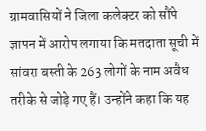ग्रामवासियों ने जिला कलेक्टर को सौंपे ज्ञापन में आरोप लगाया कि मतदाता सूची में सांवरा बस्ती के 263 लोगों के नाम अवैध तरीके से जोड़े गए हैं। उन्होंने कहा कि यह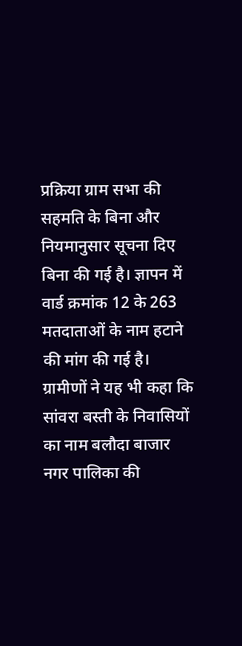प्रक्रिया ग्राम सभा की सहमति के बिना और नियमानुसार सूचना दिए बिना की गई है। ज्ञापन में वार्ड क्रमांक 12 के 263 मतदाताओं के नाम हटाने की मांग की गई है।
ग्रामीणों ने यह भी कहा कि सांवरा बस्ती के निवासियों का नाम बलौदा बाजार नगर पालिका की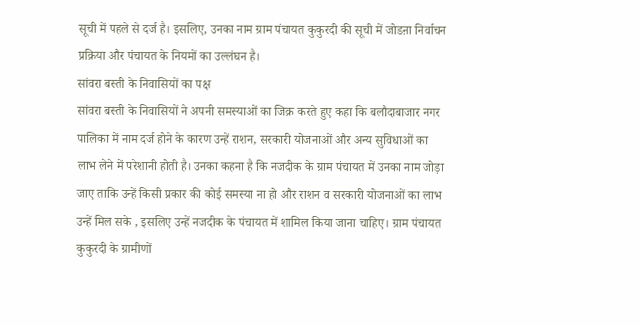सूची में पहले से दर्ज है। इसलिए, उनका नाम ग्राम पंचायत कुकुरदी की सूची में जोडऩा निर्वाचन प्रक्रिया और पंचायत के नियमों का उल्लंघन है।
सांवरा बस्ती के निवासियों का पक्ष
सांवरा बस्ती के निवासियों ने अपनी समस्याओं का जिक्र करते हुए कहा कि बलौदाबाजार नगर पालिका में नाम दर्ज होने के कारण उन्हें राशन, सरकारी योजनाओं और अन्य सुविधाओं का लाभ लेने में परेशानी होती है। उनका कहना है कि नजदीक के ग्राम पंचायत में उनका नाम जोड़ा जाए ताकि उन्हें किसी प्रकार की कोई समस्या ना हो और राशन व सरकारी योजनाओं का लाभ उन्हें मिल सके , इसलिए उन्हें नजदीक के पंचायत में शामिल किया जाना चाहिए। ग्राम पंचायत कुकुरदी के ग्रामीणों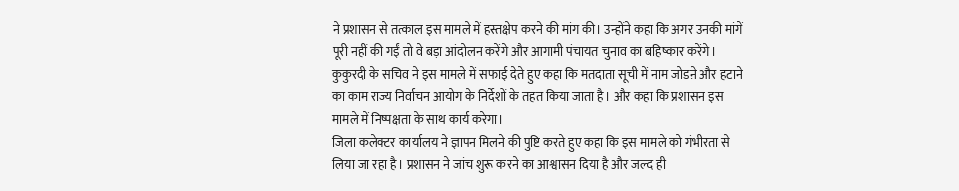ने प्रशासन से तत्काल इस मामले में हस्तक्षेप करने की मांग की। उन्होंने कहा कि अगर उनकी मांगें पूरी नहीं की गईं तो वे बड़ा आंदोलन करेंगे और आगामी पंचायत चुनाव का बहिष्कार करेंगे।
कुकुरदी के सचिव ने इस मामले में सफाई देते हुए कहा कि मतदाता सूची में नाम जोडऩे और हटाने का काम राज्य निर्वाचन आयोग के निर्देशों के तहत किया जाता है। और कहा कि प्रशासन इस मामले में निष्पक्षता के साथ कार्य करेगा।
जिला कलेक्टर कार्यालय ने ज्ञापन मिलने की पुष्टि करते हुए कहा कि इस मामले को गंभीरता से लिया जा रहा है। प्रशासन ने जांच शुरू करने का आश्वासन दिया है और जल्द ही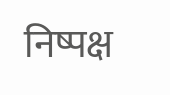निष्पक्ष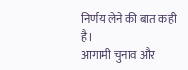निर्णय लेने की बात कही है।
आगामी चुनाव और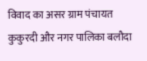विवाद का असर ग्राम पंचायत कुकुरदी और नगर पालिका बलौदा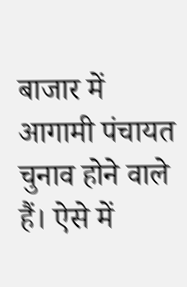बाजार में आगामी पंचायत चुनाव होने वाले हैं। ऐसे में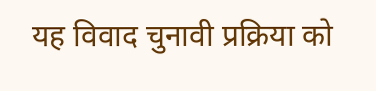यह विवाद चुनावी प्रक्रिया को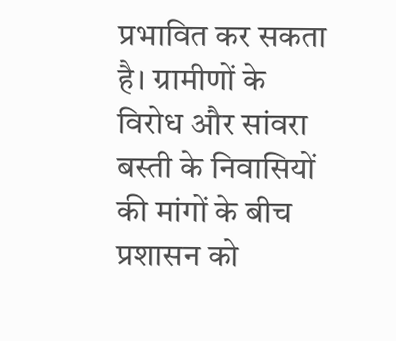प्रभावित कर सकता है। ग्रामीणों के विरोध और सांवरा बस्ती के निवासियों की मांगों के बीच प्रशासन को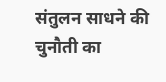संतुलन साधने की चुनौती का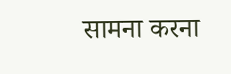सामना करना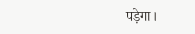पड़ेगा।